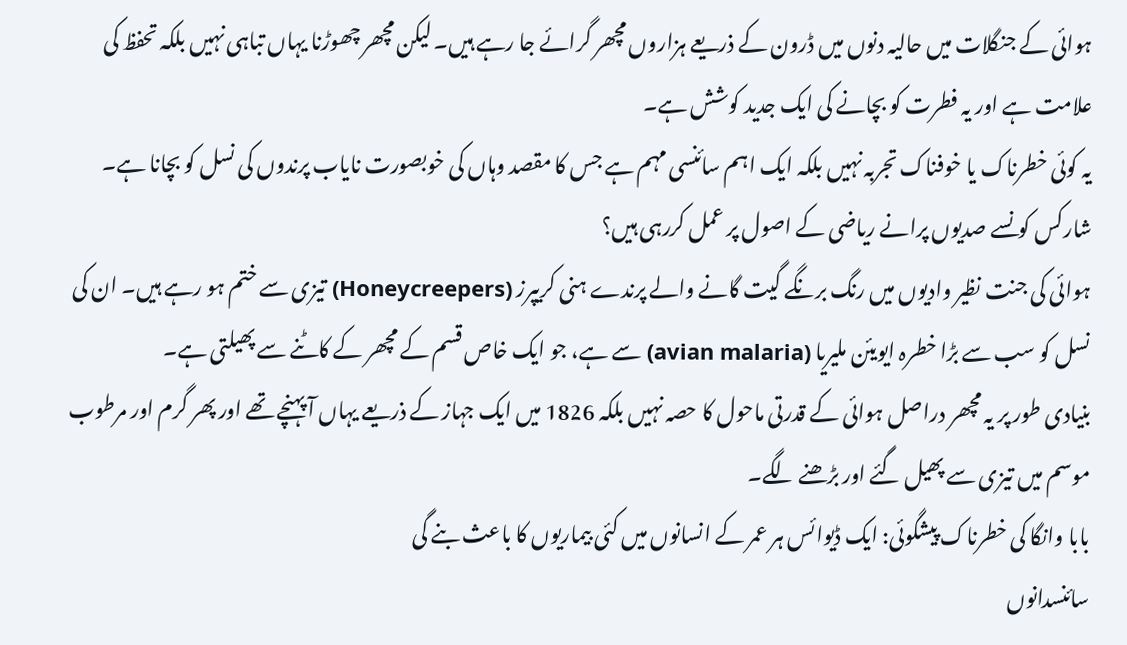ہوائی کے جنگلات میں حالیہ دنوں میں ڈرون کے ذریعے ہزاروں مچھر گرائے جا رہے ہیں۔ لیکن مچھر چھوڑنا یہاں تباہی نہیں بلکہ تحفظ کی علامت ہے اور یہ فطرت کو بچانے کی ایک جدید کوشش ہے۔
یہ کوئی خطرناک یا خوفناک تجربہ نہیں بلکہ ایک اہم سائنسی مہم ہے جس کا مقصد وہاں کی خوبصورت نایاب پرندوں کی نسل کو بچانا ہے۔
شارکس کونسے صدیوں پرانے ریاضی کے اصول پر عمل کررہی ہیں؟
ہوائی کی جنت نظیر وادیوں میں رنگ برنگے گیت گانے والے پرندے ہنی کریپرز (Honeycreepers) تیزی سے ختم ہو رہے ہیں۔ ان کی نسل کو سب سے بڑا خطرہ ایویئن ملیریا (avian malaria) سے ہے، جو ایک خاص قسم کے مچھر کے کاٹنے سے پھیلتی ہے۔
بنیادی طور پر یہ مچھر دراصل ہوائی کے قدرتی ماحول کا حصہ نہیں بلکہ 1826 میں ایک جہاز کے ذریعے یہاں آ پہنچے تھے اور پھر گرم اور مرطوب موسم میں تیزی سے پھیل گئے اور بڑھنے لگے۔
بابا وانگا کی خطرناک پیشگوئی: ایک ڈیوائس ہر عمر کے انسانوں میں کئی بیماریوں کا باعث بنے گی
سائنسدانوں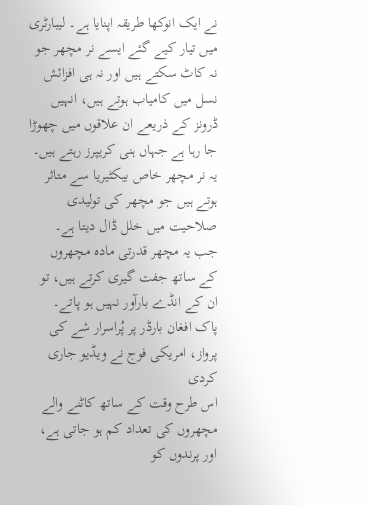نے ایک انوکھا طریقہ اپنایا ہے۔ لیبارٹری میں تیار کیے گئے ایسے نر مچھر جو نہ کاٹ سکتے ہیں اور نہ ہی افزائش نسل میں کامیاب ہوتے ہیں، انہیں ڈرونز کے ذریعے ان علاقوں میں چھوڑا جا رہا ہے جہاں ہنی کریپرز رہتے ہیں۔
یہ نر مچھر خاص بیکٹیریا سے متاثر ہوتے ہیں جو مچھر کی تولیدی صلاحیت میں خلل ڈال دیتا ہے۔ جب یہ مچھر قدرتی مادہ مچھروں کے ساتھ جفت گیری کرتے ہیں، تو ان کے انڈے بارآور نہیں ہو پاتے۔
پاک افغان بارڈر پر پُراسرار شے کی پرواز، امریکی فوج نے ویڈیو جاری کردی
اس طرح وقت کے ساتھ کاٹنے والے مچھروں کی تعداد کم ہو جاتی ہے، اور پرندوں کو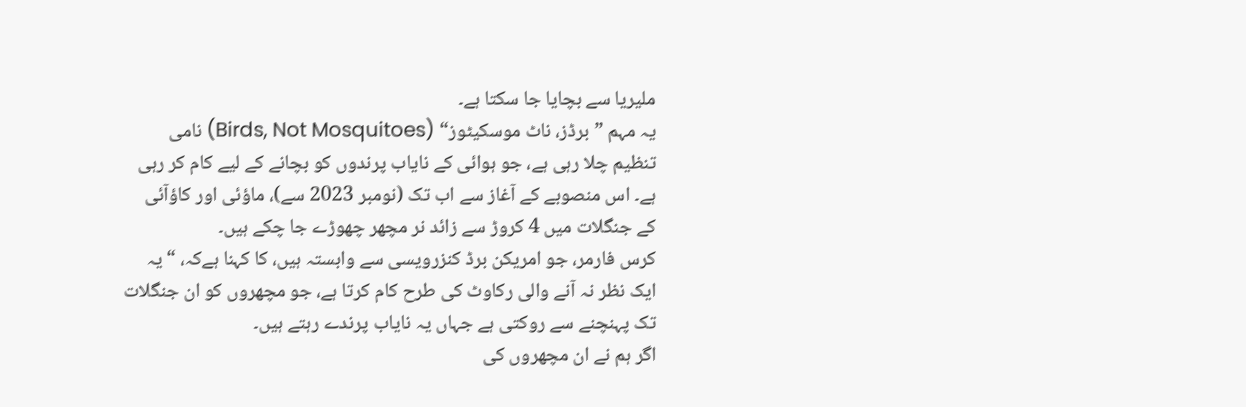ملیریا سے بچایا جا سکتا ہے۔
یہ مہم ”برڈز، ناٹ موسکیٹوز“ (Birds, Not Mosquitoes) نامی تنظیم چلا رہی ہے، جو ہوائی کے نایاب پرندوں کو بچانے کے لیے کام کر رہی ہے۔ اس منصوبے کے آغاز سے اب تک (نومبر 2023 سے)، ماؤئی اور کاؤآئی کے جنگلات میں 4 کروڑ سے زائد نر مچھر چھوڑے جا چکے ہیں۔
کرس فارمر، جو امریکن برڈ کنزرویسی سے وابستہ ہیں، کا کہنا ہےکہ، “یہ ایک نظر نہ آنے والی رکاوٹ کی طرح کام کرتا ہے، جو مچھروں کو ان جنگلات تک پہنچنے سے روکتی ہے جہاں یہ نایاب پرندے رہتے ہیں۔
اگر ہم نے ان مچھروں کی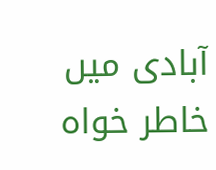آبادی میں خاطر خواہ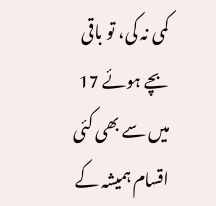کمی نہ کی، تو باقی بچے ہوئے 17 میں سے بھی کئی اقسام ہمیشہ کے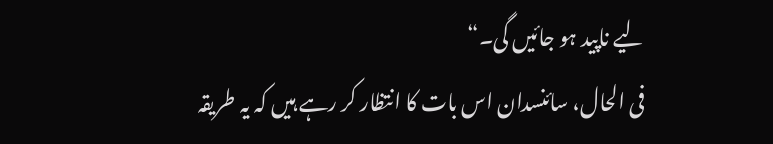لیے ناپید ہو جائیں گی۔“
فی الحال، سائنسدان اس بات کا انتظار کر رہے ہیں کہ یہ طریقہ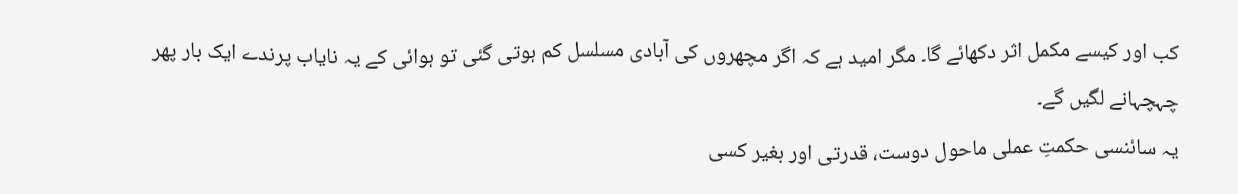کب اور کیسے مکمل اثر دکھائے گا۔ مگر امید ہے کہ اگر مچھروں کی آبادی مسلسل کم ہوتی گئی تو ہوائی کے یہ نایاب پرندے ایک بار پھر چہچہانے لگیں گے۔
یہ سائنسی حکمتِ عملی ماحول دوست، قدرتی اور بغیر کسی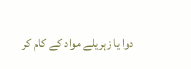دوا یا زہریلے مواد کے کام کر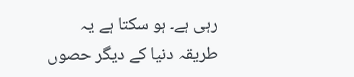رہی ہے۔ ہو سکتا ہے یہ طریقہ دنیا کے دیگر حصوں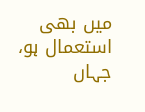میں بھی استعمال ہو، جہاں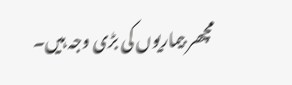مچھر بیماریوں کی بڑی وجہ ہیں۔